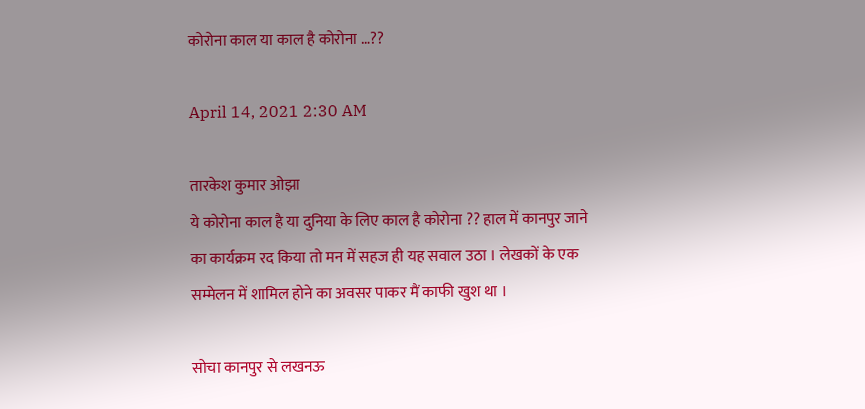कोरोना काल या काल है कोरोना …??

April 14, 2021 2:30 AM

तारकेश कुमार ओझा
ये कोरोना काल है या दुनिया के लिए काल है कोरोना ?? हाल में कानपुर जाने का कार्यक्रम रद किया तो मन में सहज ही यह सवाल उठा । लेखकों के एक सम्मेलन में शामिल होने का अवसर पाकर मैं काफी खुश था ।

सोचा कानपुर से लखनऊ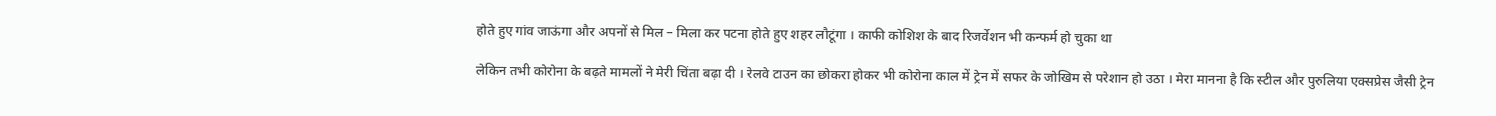होते हुए गांव जाऊंगा और अपनों से मिल – मिला कर पटना होते हुए शहर लौटूंगा । काफी कोशिश के बाद रिजर्वेशन भी कन्फर्म हो चुका था

लेकिन तभी कोरोना के बढ़ते मामलों ने मेरी चिंता बढ़ा दी । रेलवे टाउन का छोकरा होकर भी कोरोना काल में ट्रेन में सफर के जोखिम से परेशान हो उठा । मेरा मानना है कि स्टील और पुरुलिया एक्सप्रेस जैसी ट्रेन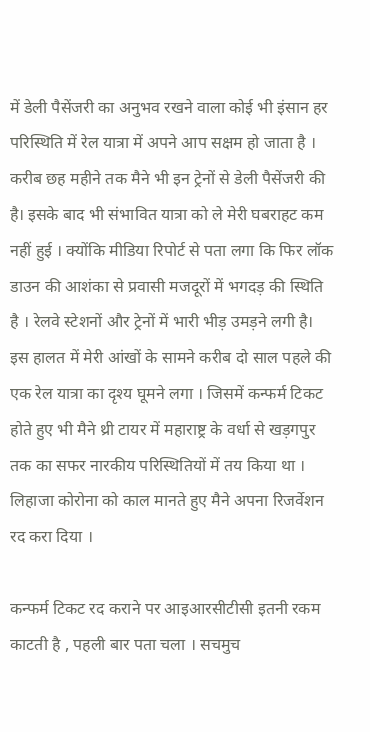में डेली पैसेंजरी का अनुभव रखने वाला कोई भी इंसान हर परिस्थिति में रेल यात्रा में अपने आप सक्षम हो जाता है । करीब छह महीने तक मैने भी इन ट्रेनों से डेली पैसेंजरी की है। इसके बाद भी संभावित यात्रा को ले मेरी घबराहट कम नहीं हुई । क्योंकि मीडिया रिपोर्ट से पता लगा कि फिर लॉक डाउन की आशंका से प्रवासी मजदूरों में भगदड़ की स्थिति है । रेलवे स्टेशनों और ट्रेनों में भारी भीड़ उमड़ने लगी है। इस हालत में मेरी आंखों के सामने करीब दो साल पहले की एक रेल यात्रा का दृश्य घूमने लगा । जिसमें कन्फर्म टिकट होते हुए भी मैने थ्री टायर में महाराष्ट्र के वर्धा से खड़गपुर तक का सफर नारकीय परिस्थितियों में तय किया था । लिहाजा कोरोना को काल मानते हुए मैने अपना रिजर्वेशन रद करा दिया ।

कन्फर्म टिकट रद कराने पर आइआरसीटीसी इतनी रकम काटती है , पहली बार पता चला । सचमुच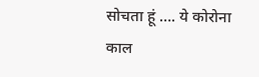सोचता हूं …. ये कोरोना काल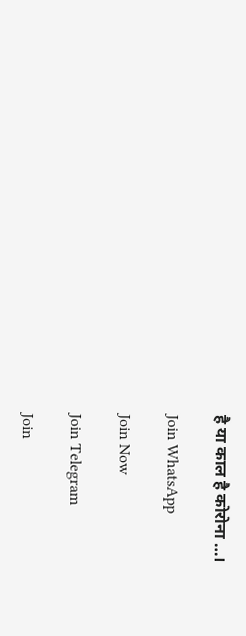है या काल है कोरोना …।

Join WhatsApp

Join Now

Join Telegram

Join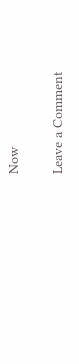Now

Leave a Comment